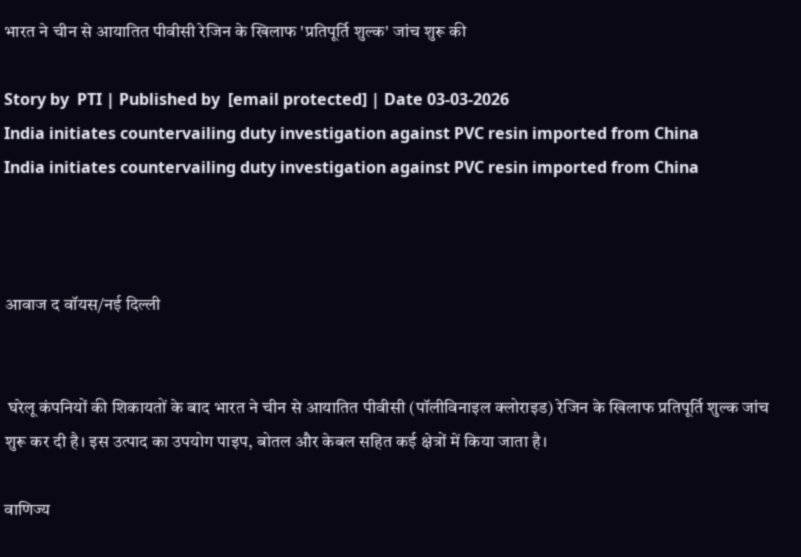भारत ने चीन से आयातित पीवीसी रेजिन के खिलाफ 'प्रतिपूर्ति शुल्क' जांच शुरू की

Story by  PTI | Published by  [email protected] | Date 03-03-2026
India initiates countervailing duty investigation against PVC resin imported from China
India initiates countervailing duty investigation against PVC resin imported from China



आवाज द वॉयस/नई दिल्ली


 घरेलू कंपनियों की शिकायतों के बाद भारत ने चीन से आयातित पीवीसी (पॉलीविनाइल क्लोराइड) रेजिन के खिलाफ प्रतिपूर्ति शुल्क जांच शुरू कर दी है। इस उत्पाद का उपयोग पाइप, बोतल और केबल सहित कई क्षेत्रों में किया जाता है।

वाणिज्य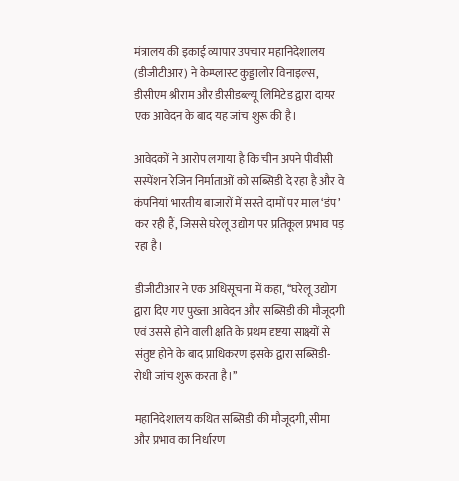मंत्रालय की इकाई व्यापार उपचार महानिदेशालय (डीजीटीआर) ने केम्प्लास्ट कुड्डालोर विनाइल्स, डीसीएम श्रीराम और डीसीडब्ल्यू लिमिटेड द्वारा दायर एक आवेदन के बाद यह जांच शुरू की है।

आवेदकों ने आरोप लगाया है कि चीन अपने पीवीसी सस्पेंशन रेजिन निर्माताओं को सब्सिडी दे रहा है और वे कंपनियां भारतीय बाजारों में सस्ते दामों पर माल ‘डंप’ कर रही हैं, जिससे घरेलू उद्योग पर प्रतिकूल प्रभाव पड़ रहा है।

डीजीटीआर ने एक अधिसूचना में कहा, ‘‘घरेलू उद्योग द्वारा दिए गए पुख्ता आवेदन और सब्सिडी की मौजूदगी एवं उससे होने वाली क्षति के प्रथम दृष्टया साक्ष्यों से संतुष्ट होने के बाद प्राधिकरण इसके द्वारा सब्सिडी-रोधी जांच शुरू करता है।’’

महानिदेशालय कथित सब्सिडी की मौजूदगी, सीमा और प्रभाव का निर्धारण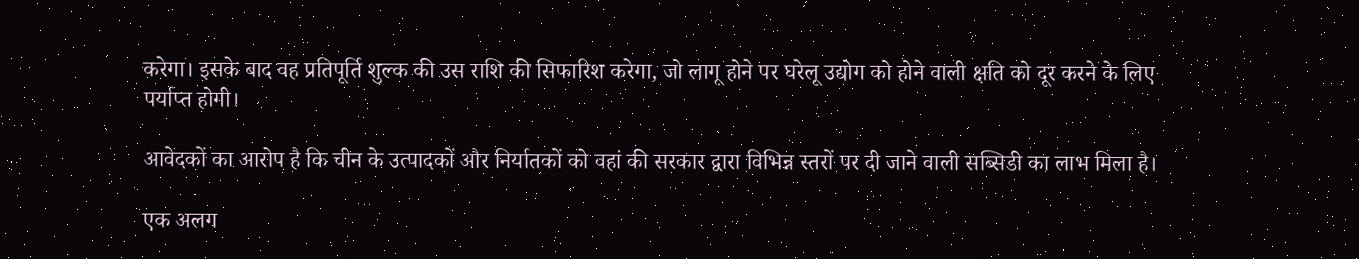करेगा। इसके बाद वह प्रतिपूर्ति शुल्क की उस राशि की सिफारिश करेगा, जो लागू होने पर घरेलू उद्योग को होने वाली क्षति को दूर करने के लिए पर्याप्त होगी।

आवेदकों का आरोप है कि चीन के उत्पादकों और निर्यातकों को वहां की सरकार द्वारा विभिन्न स्तरों पर दी जाने वाली सब्सिडी का लाभ मिला है।

एक अलग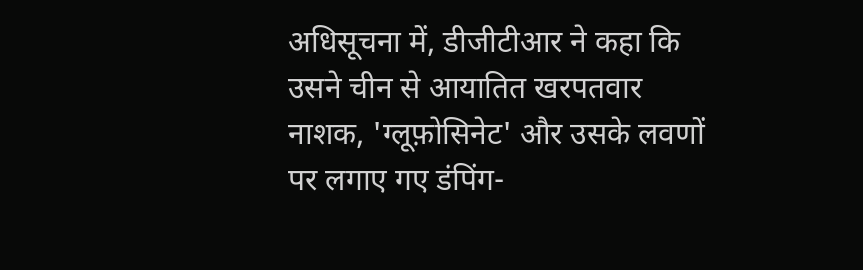अधिसूचना में, डीजीटीआर ने कहा कि उसने चीन से आयातित खरपतवार नाशक, 'ग्लूफ़ोसिनेट' और उसके लवणों पर लगाए गए डंपिंग-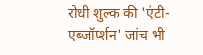रोधी शुल्क की 'एंटी-एब्जॉर्प्शन' जांच भी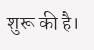शुरू की है।